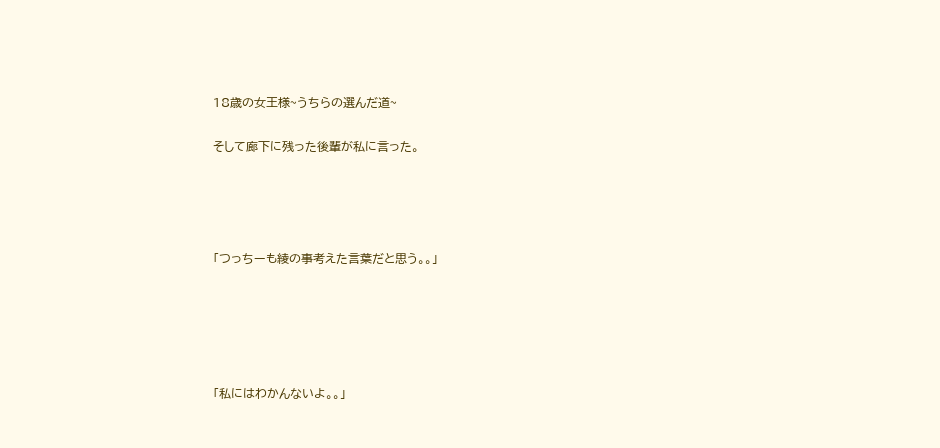18歳の女王様~うちらの選んだ道~

そして廊下に残った後輩が私に言った。




「つっちーも綾の事考えた言葉だと思う。。」





「私にはわかんないよ。。」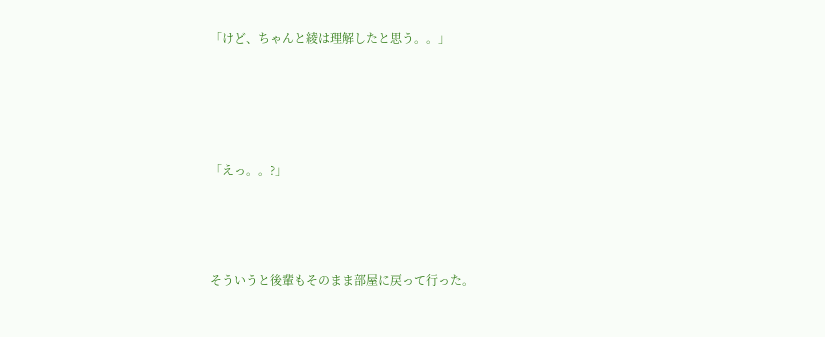「けど、ちゃんと綾は理解したと思う。。」





「えっ。。?」




そういうと後輩もそのまま部屋に戻って行った。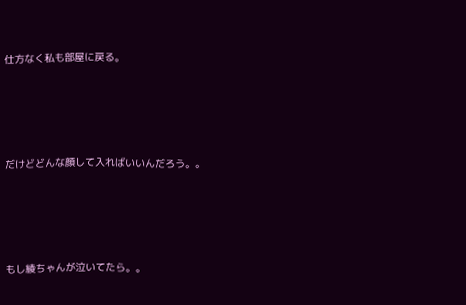仕方なく私も部屋に戻る。




だけどどんな顔して入ればいいんだろう。。




もし綾ちゃんが泣いてたら。。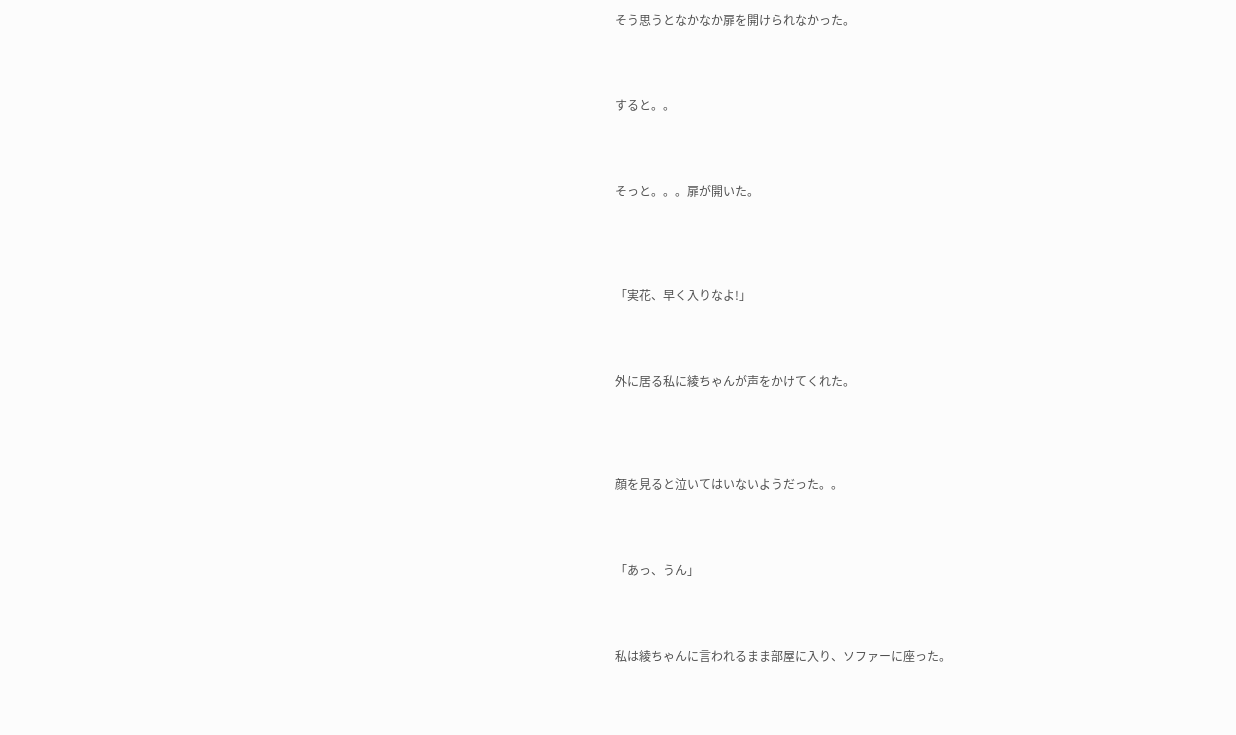そう思うとなかなか扉を開けられなかった。




すると。。




そっと。。。扉が開いた。





「実花、早く入りなよ!」




外に居る私に綾ちゃんが声をかけてくれた。





顔を見ると泣いてはいないようだった。。




「あっ、うん」




私は綾ちゃんに言われるまま部屋に入り、ソファーに座った。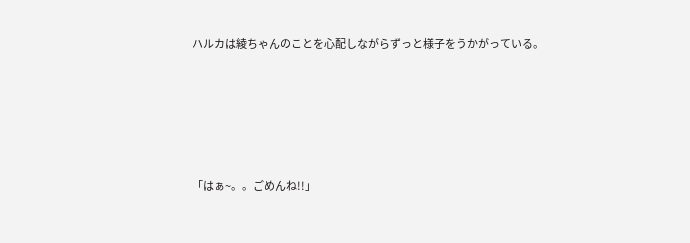ハルカは綾ちゃんのことを心配しながらずっと様子をうかがっている。





「はぁ~。。ごめんね!!」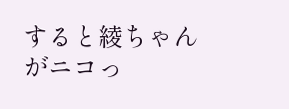すると綾ちゃんがニコっ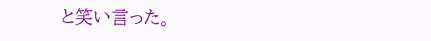と笑い言った。